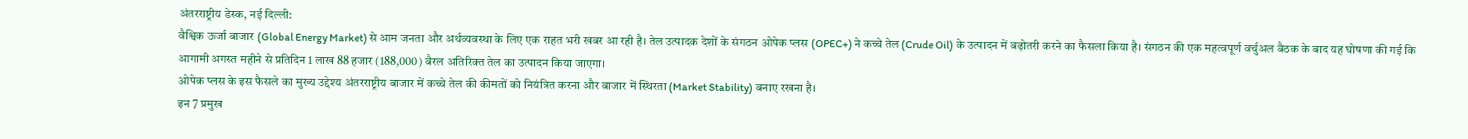अंतरराष्ट्रीय डेस्क, नई दिल्ली:
वैश्विक ऊर्जा बाजार (Global Energy Market) से आम जनता और अर्थव्यवस्था के लिए एक राहत भरी खबर आ रही है। तेल उत्पादक देशों के संगठन ओपेक प्लस (OPEC+) ने कच्चे तेल (Crude Oil) के उत्पादन में बढ़ोतरी करने का फैसला किया है। संगठन की एक महत्वपूर्ण वर्चुअल बैठक के बाद यह घोषणा की गई कि आगामी अगस्त महीने से प्रतिदिन 1 लाख 88 हजार (188,000) बैरल अतिरिक्त तेल का उत्पादन किया जाएगा।
ओपेक प्लस के इस फैसले का मुख्य उद्देश्य अंतरराष्ट्रीय बाजार में कच्चे तेल की कीमतों को नियंत्रित करना और बाजार में स्थिरता (Market Stability) बनाए रखना है।
इन 7 प्रमुख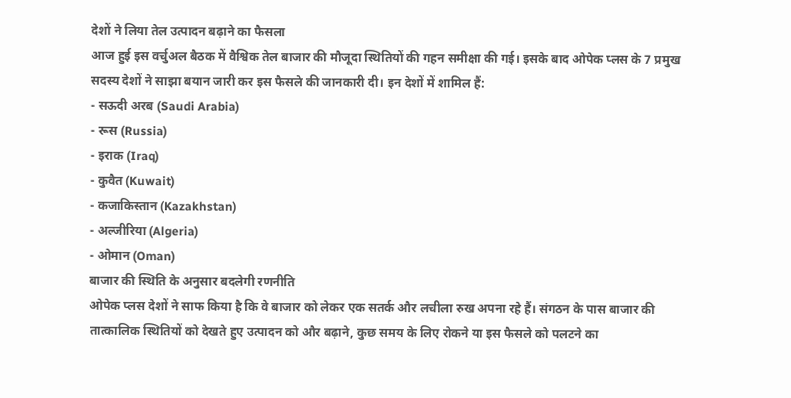देशों ने लिया तेल उत्पादन बढ़ाने का फैसला
आज हुई इस वर्चुअल बैठक में वैश्विक तेल बाजार की मौजूदा स्थितियों की गहन समीक्षा की गई। इसके बाद ओपेक प्लस के 7 प्रमुख सदस्य देशों ने साझा बयान जारी कर इस फैसले की जानकारी दी। इन देशों में शामिल हैं:
- सऊदी अरब (Saudi Arabia)
- रूस (Russia)
- इराक (Iraq)
- कुवैत (Kuwait)
- कजाकिस्तान (Kazakhstan)
- अल्जीरिया (Algeria)
- ओमान (Oman)
बाजार की स्थिति के अनुसार बदलेगी रणनीति
ओपेक प्लस देशों ने साफ किया है कि वे बाजार को लेकर एक सतर्क और लचीला रुख अपना रहे हैं। संगठन के पास बाजार की तात्कालिक स्थितियों को देखते हुए उत्पादन को और बढ़ाने, कुछ समय के लिए रोकने या इस फैसले को पलटने का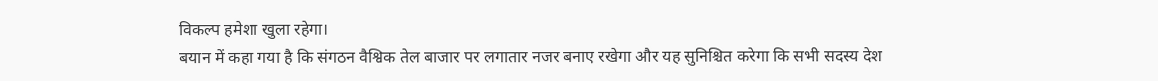विकल्प हमेशा खुला रहेगा।
बयान में कहा गया है कि संगठन वैश्विक तेल बाजार पर लगातार नजर बनाए रखेगा और यह सुनिश्चित करेगा कि सभी सदस्य देश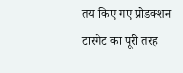तय किए गए प्रोडक्शन टारगेट का पूरी तरह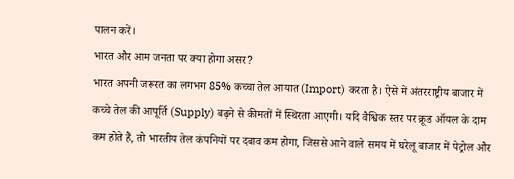पालन करें।
भारत और आम जनता पर क्या होगा असर?
भारत अपनी जरूरत का लगभग 85% कच्चा तेल आयात (Import) करता है। ऐसे में अंतरराष्ट्रीय बाजार में कच्चे तेल की आपूर्ति (Supply) बढ़ने से कीमतों में स्थिरता आएगी। यदि वैश्विक स्तर पर क्रूड ऑयल के दाम कम होते हैं, तो भारतीय तेल कंपनियों पर दबाव कम होगा, जिससे आने वाले समय में घरेलू बाजार में पेट्रोल और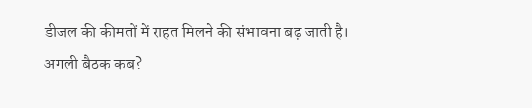डीजल की कीमतों में राहत मिलने की संभावना बढ़ जाती है।
अगली बैठक कब?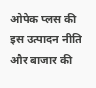ओपेक प्लस की इस उत्पादन नीति और बाजार की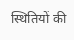स्थितियों की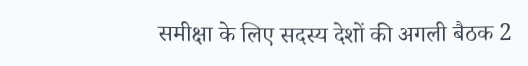समीक्षा के लिए सदस्य देशों की अगली बैठक 2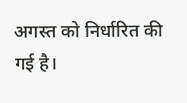अगस्त को निर्धारित की गई है।